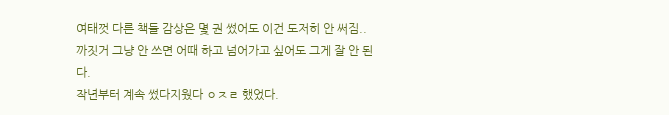여태껏 다른 책들 감상은 몇 권 썼어도 이건 도저히 안 써짐..
까짓거 그냥 안 쓰면 어때 하고 넘어가고 싶어도 그게 잘 안 된다.
작년부터 계속 썼다지웠다 ㅇㅈㄹ 했었다.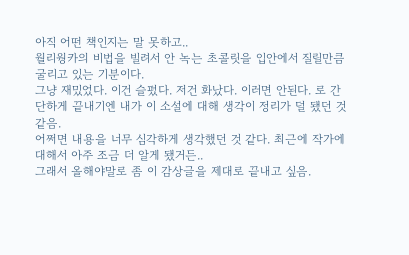아직 어떤 책인지는 말 못하고..
월리웡카의 비법을 빌려서 안 녹는 초콜릿을 입안에서 질릴만큼 굴리고 있는 기분이다.
그냥 재밌었다. 이건 슬펐다. 저건 화났다. 이러면 안된다. 로 간단하게 끝내기엔 내가 이 소설에 대해 생각이 정리가 덜 됐던 것 같음.
어쩌면 내용을 너무 심각하게 생각했던 것 같다. 최근에 작가에 대해서 아주 조금 더 알게 됐거든..
그래서 올해야말로 좀 이 감상글을 제대로 끝내고 싶음.